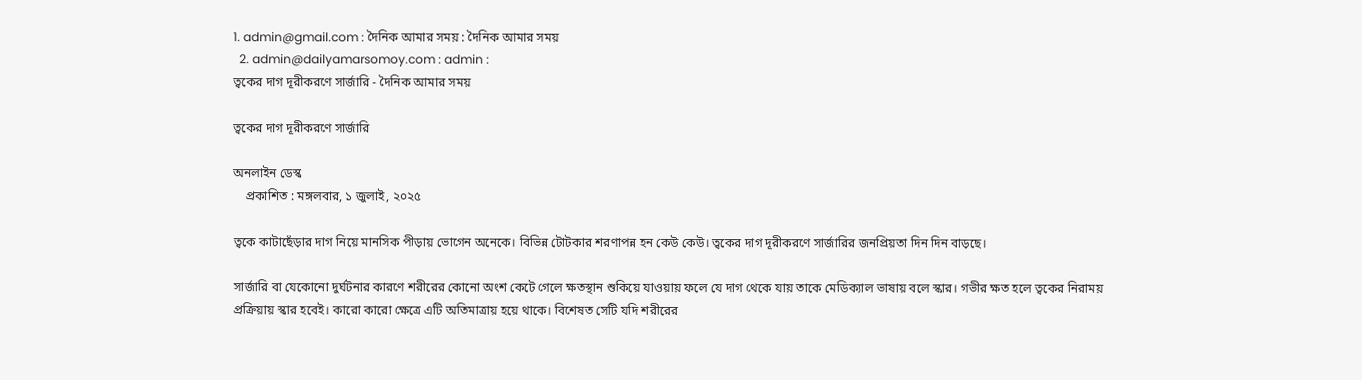1. admin@gmail.com : দৈনিক আমার সময় : দৈনিক আমার সময়
  2. admin@dailyamarsomoy.com : admin :
ত্বকের দাগ দূরীকরণে সার্জারি - দৈনিক আমার সময়

ত্বকের দাগ দূরীকরণে সার্জারি

অনলাইন ডেস্ক
    প্রকাশিত : মঙ্গলবার, ১ জুলাই, ২০২৫

ত্বকে কাটাছেঁড়ার দাগ নিয়ে মানসিক পীড়ায় ভোগেন অনেকে। বিভিন্ন টোটকার শরণাপন্ন হন কেউ কেউ। ত্বকের দাগ দূরীকরণে সার্জারির জনপ্রিয়তা দিন দিন বাড়ছে।

সার্জারি বা যেকোনো দুর্ঘটনার কারণে শরীরের কোনো অংশ কেটে গেলে ক্ষতস্থান শুকিয়ে যাওয়ায় ফলে যে দাগ থেকে যায় তাকে মেডিক্যাল ভাষায় বলে স্কার। গভীর ক্ষত হলে ত্বকের নিরাময় প্রক্রিয়ায় স্কার হবেই। কারো কারো ক্ষেত্রে এটি অতিমাত্রায় হয়ে থাকে। বিশেষত সেটি যদি শরীরের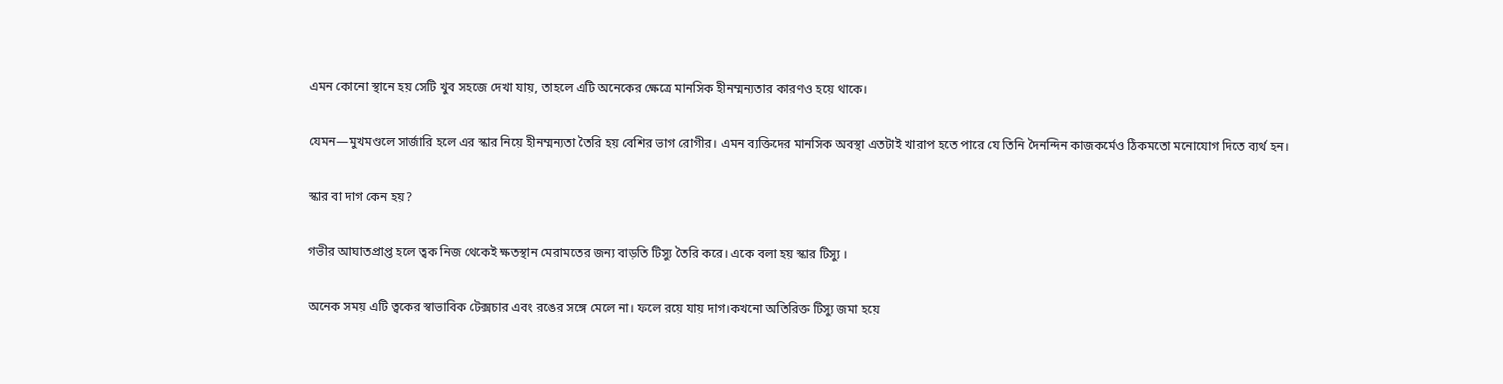এমন কোনো স্থানে হয় সেটি খুব সহজে দেখা যায়, তাহলে এটি অনেকের ক্ষেত্রে মানসিক হীনম্মন্যতার কারণও হয়ে থাকে।

যেমন—মুখমণ্ডলে সার্জারি হলে এর স্কার নিয়ে হীনম্মন্যতা তৈরি হয় বেশির ভাগ রোগীর। এমন ব্যক্তিদের মানসিক অবস্থা এতটাই খারাপ হতে পারে যে তিনি দৈনন্দিন কাজকর্মেও ঠিকমতো মনোযোগ দিতে ব্যর্থ হন।

স্কার বা দাগ কেন হয়?

গভীর আঘাতপ্রাপ্ত হলে ত্বক নিজ থেকেই ক্ষতস্থান মেরামতের জন্য বাড়তি টিস্যু তৈরি করে। একে বলা হয় স্কার টিস্যু ।

অনেক সময় এটি ত্বকের স্বাভাবিক টেক্সচার এবং রঙের সঙ্গে মেলে না। ফলে রয়ে যায় দাগ।কখনো অতিরিক্ত টিস্যু জমা হয়ে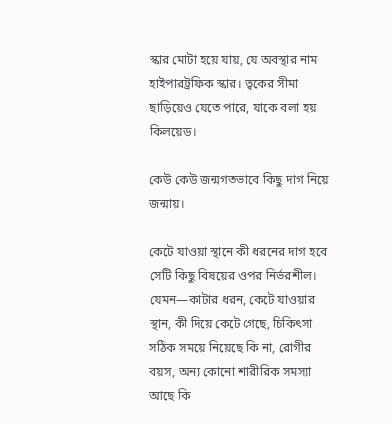স্কার মোটা হয়ে যায়, যে অবস্থার নাম হাইপারট্রফিক স্কার। ত্বকের সীমা ছাড়িয়েও যেতে পারে, যাকে বলা হয় কিলয়েড।

কেউ কেউ জন্মগতভাবে কিছু দাগ নিয়ে জন্মায়।

কেটে যাওয়া স্থানে কী ধরনের দাগ হবে সেটি কিছু বিষয়ের ওপর নির্ভরশীল। যেমন—কাটার ধরন, কেটে যাওয়ার স্থান, কী দিয়ে কেটে গেছে, চিকিৎসা সঠিক সময়ে নিয়েছে কি না, রোগীর বয়স, অন্য কোনো শারীরিক সমস্যা আছে কি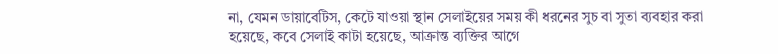না, যেমন ডায়াবেটিস, কেটে যাওয়া স্থান সেলাইয়ের সময় কী ধরনের সুচ বা সুতা ব্যবহার করা হয়েছে, কবে সেলাই কাটা হয়েছে, আক্রান্ত ব্যক্তির আগে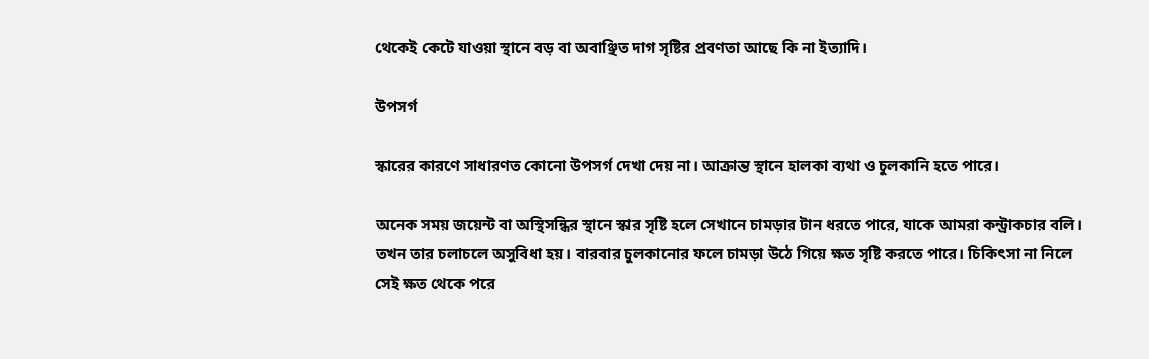থেকেই কেটে যাওয়া স্থানে বড় বা অবাঞ্ছিত দাগ সৃষ্টির প্রবণতা আছে কি না ইত্যাদি।

উপসর্গ

স্কারের কারণে সাধারণত কোনো উপসর্গ দেখা দেয় না। আক্রান্ত স্থানে হালকা ব্যথা ও চুলকানি হতে পারে।

অনেক সময় জয়েন্ট বা অস্থিসন্ধির স্থানে স্কার সৃষ্টি হলে সেখানে চামড়ার টান ধরতে পারে, যাকে আমরা কন্ট্রাকচার বলি। তখন তার চলাচলে অসুবিধা হয়। বারবার চুলকানোর ফলে চামড়া উঠে গিয়ে ক্ষত সৃষ্টি করতে পারে। চিকিৎসা না নিলে সেই ক্ষত থেকে পরে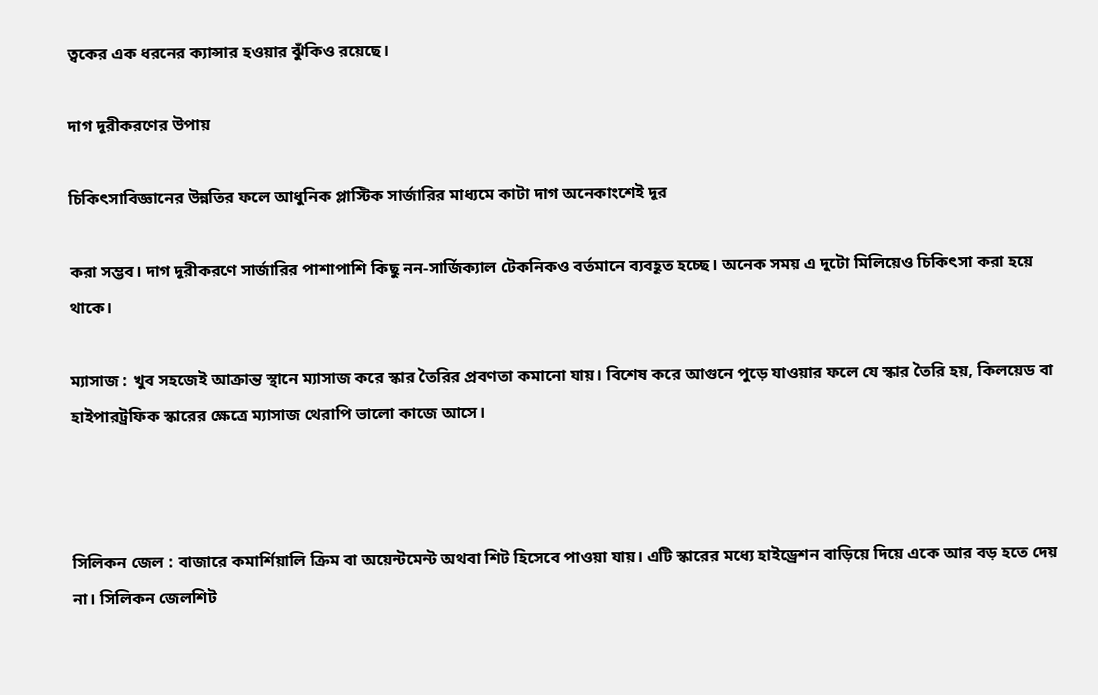ত্বকের এক ধরনের ক্যান্সার হওয়ার ঝুঁকিও রয়েছে।

দাগ দূরীকরণের উপায়

চিকিৎসাবিজ্ঞানের উন্নতির ফলে আধুনিক প্লাস্টিক সার্জারির মাধ্যমে কাটা দাগ অনেকাংশেই দূর

করা সম্ভব। দাগ দূরীকরণে সার্জারির পাশাপাশি কিছু নন-সার্জিক্যাল টেকনিকও বর্তমানে ব্যবহূত হচ্ছে। অনেক সময় এ দুটো মিলিয়েও চিকিৎসা করা হয়ে থাকে।

ম্যাসাজ : খুব সহজেই আক্রান্ত স্থানে ম্যাসাজ করে স্কার তৈরির প্রবণতা কমানো যায়। বিশেষ করে আগুনে পুড়ে যাওয়ার ফলে যে স্কার তৈরি হয়, কিলয়েড বা হাইপারট্রফিক স্কারের ক্ষেত্রে ম্যাসাজ থেরাপি ভালো কাজে আসে।



সিলিকন জেল : বাজারে কমার্শিয়ালি ক্রিম বা অয়েন্টমেন্ট অথবা শিট হিসেবে পাওয়া যায়। এটি স্কারের মধ্যে হাইড্রেশন বাড়িয়ে দিয়ে একে আর বড় হতে দেয় না। সিলিকন জেলশিট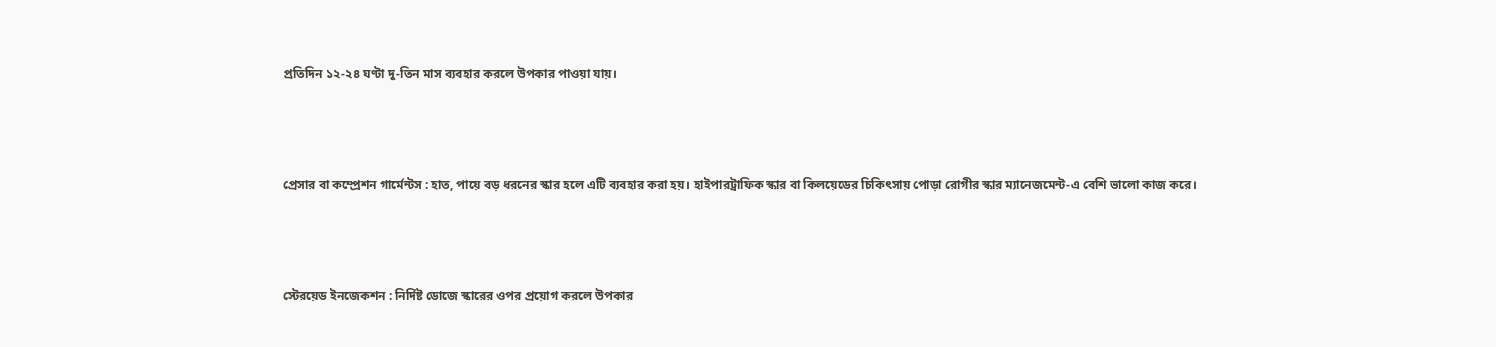প্রতিদিন ১২-২৪ ঘণ্টা দু-তিন মাস ব্যবহার করলে উপকার পাওয়া যায়।



প্রেসার বা কম্প্রেশন গার্মেন্টস : হাত, পায়ে বড় ধরনের স্কার হলে এটি ব্যবহার করা হয়। হাইপারট্রাফিক স্কার বা কিলয়েডের চিকিৎসায় পোড়া রোগীর স্কার ম্যানেজমেন্ট-এ বেশি ভালো কাজ করে।



স্টেরয়েড ইনজেকশন : নির্দিষ্ট ডোজে স্কারের ওপর প্রয়োগ করলে উপকার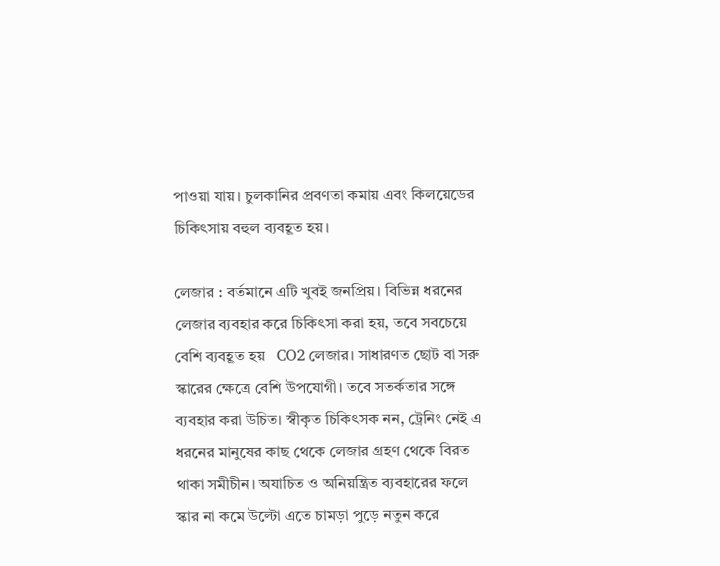পাওয়া যায়। চুলকানির প্রবণতা কমায় এবং কিলয়েডের চিকিৎসায় বহুল ব্যবহূত হয়।

লেজার : বর্তমানে এটি খুবই জনপ্রিয়। বিভিন্ন ধরনের লেজার ব্যবহার করে চিকিৎসা করা হয়, তবে সবচেয়ে বেশি ব্যবহূত হয়   CO2 লেজার। সাধারণত ছোট বা সরু স্কারের ক্ষেত্রে বেশি উপযোগী। তবে সতর্কতার সঙ্গে ব্যবহার করা উচিত। স্বীকৃত চিকিৎসক নন, ট্রেনিং নেই এ ধরনের মানুষের কাছ থেকে লেজার গ্রহণ থেকে বিরত থাকা সমীচীন। অযাচিত ও অনিয়ন্ত্রিত ব্যবহারের ফলে স্কার না কমে উল্টো এতে চামড়া পুড়ে নতুন করে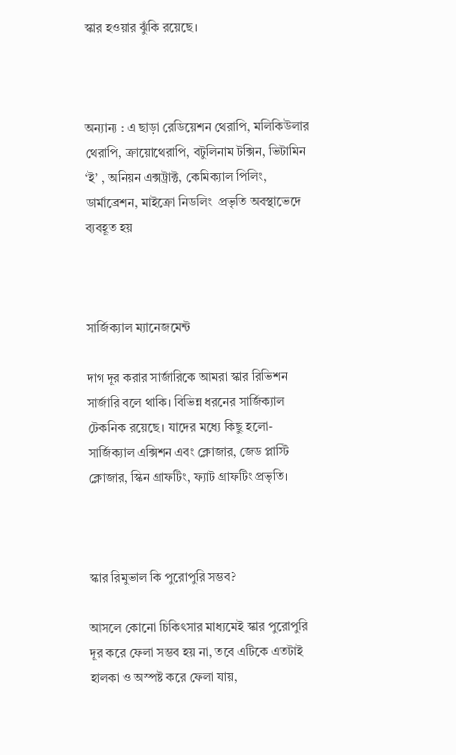স্কার হওয়ার ঝুঁকি রয়েছে।



অন্যান্য : এ ছাড়া রেডিয়েশন থেরাপি, মলিকিউলার থেরাপি, ক্রায়োথেরাপি, বটুলিনাম টক্সিন, ভিটামিন ‘ই’ , অনিয়ন এক্সট্রাক্ট, কেমিক্যাল পিলিং, ডার্মাব্রেশন, মাইক্রো নিডলিং  প্রভৃতি অবস্থাভেদে ব্যবহূত হয়



সার্জিক্যাল ম্যানেজমেন্ট

দাগ দূর করার সার্জারিকে আমরা স্কার রিভিশন সার্জারি বলে থাকি। বিভিন্ন ধরনের সার্জিক্যাল টেকনিক রয়েছে। যাদের মধ্যে কিছু হলো- সার্জিক্যাল এক্সিশন এবং ক্লোজার, জেড প্লাস্টি ক্লোজার, স্কিন গ্রাফটিং, ফ্যাট গ্রাফটিং প্রভৃতি।



স্কার রিমুভাল কি পুরোপুরি সম্ভব?

আসলে কোনো চিকিৎসার মাধ্যমেই স্কার পুরোপুরি দূর করে ফেলা সম্ভব হয় না, তবে এটিকে এতটাই হালকা ও অস্পষ্ট করে ফেলা যায়,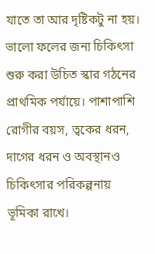যাতে তা আর দৃষ্টিকটু না হয়। ভালো ফলের জন্য চিকিৎসা শুরু করা উচিত স্কার গঠনের প্রাথমিক পর্যায়ে। পাশাপাশি রোগীর বয়স, ত্বকের ধরন, দাগের ধরন ও অবস্থানও চিকিৎসার পরিকল্পনায় ভূমিকা রাখে।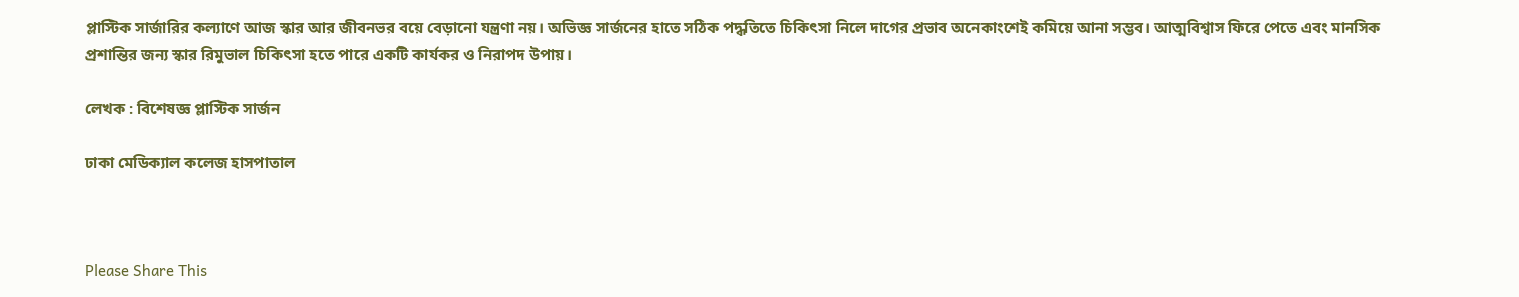প্লাস্টিক সার্জারির কল্যাণে আজ স্কার আর জীবনভর বয়ে বেড়ানো যন্ত্রণা নয়। অভিজ্ঞ সার্জনের হাতে সঠিক পদ্ধতিতে চিকিৎসা নিলে দাগের প্রভাব অনেকাংশেই কমিয়ে আনা সম্ভব। আত্মবিশ্বাস ফিরে পেতে এবং মানসিক প্রশান্তির জন্য স্কার রিমুভাল চিকিৎসা হতে পারে একটি কার্যকর ও নিরাপদ উপায়।

লেখক : বিশেষজ্ঞ প্লাস্টিক সার্জন

ঢাকা মেডিক্যাল কলেজ হাসপাতাল



Please Share This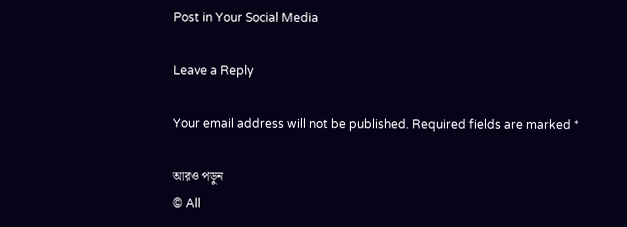Post in Your Social Media

Leave a Reply

Your email address will not be published. Required fields are marked *

আরও পড়ুন
© All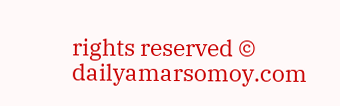rights reserved © dailyamarsomoy.com